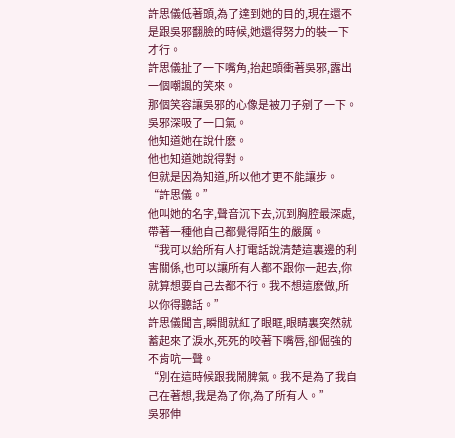許思儀低著頭,為了達到她的目的,現在還不是跟吳邪翻臉的時候,她還得努力的裝一下才行。
許思儀扯了一下嘴角,抬起頭衝著吳邪,露出一個嘲諷的笑來。
那個笑容讓吳邪的心像是被刀子剜了一下。
吳邪深吸了一口氣。
他知道她在說什麽。
他也知道她說得對。
但就是因為知道,所以他才更不能讓步。
“許思儀。”
他叫她的名字,聲音沉下去,沉到胸腔最深處,帶著一種他自己都覺得陌生的嚴厲。
“我可以給所有人打電話說清楚這裏邊的利害關係,也可以讓所有人都不跟你一起去,你就算想要自己去都不行。我不想這麽做,所以你得聽話。”
許思儀聞言,瞬間就紅了眼眶,眼睛裏突然就蓄起來了淚水,死死的咬著下嘴唇,卻倔強的不肯吭一聲。
“別在這時候跟我鬧脾氣。我不是為了我自己在著想,我是為了你,為了所有人。”
吳邪伸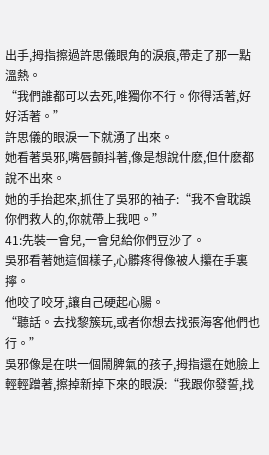出手,拇指擦過許思儀眼角的淚痕,帶走了那一點溫熱。
“我們誰都可以去死,唯獨你不行。你得活著,好好活著。”
許思儀的眼淚一下就湧了出來。
她看著吳邪,嘴唇顫抖著,像是想說什麽,但什麽都說不出來。
她的手抬起來,抓住了吳邪的袖子:“我不會耽誤你們救人的,你就帶上我吧。”
41:先裝一會兒,一會兒給你們豆沙了。
吳邪看著她這個樣子,心髒疼得像被人攥在手裏擰。
他咬了咬牙,讓自己硬起心腸。
“聽話。去找黎簇玩,或者你想去找張海客他們也行。”
吳邪像是在哄一個鬧脾氣的孩子,拇指還在她臉上輕輕蹭著,擦掉新掉下來的眼淚:“我跟你發誓,找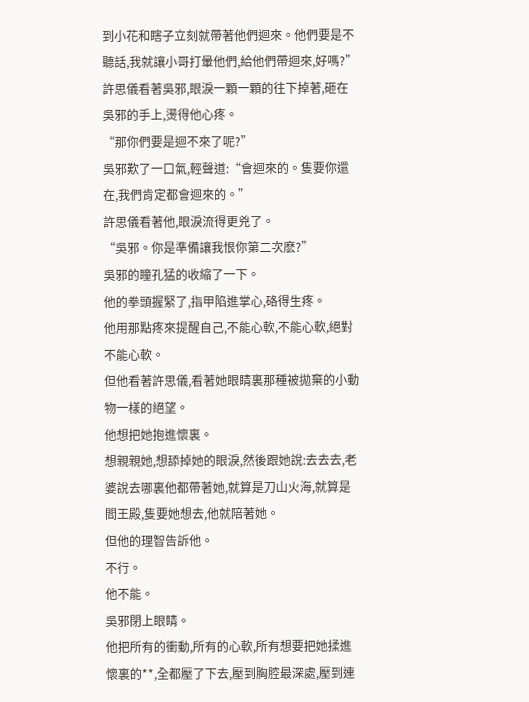到小花和瞎子立刻就帶著他們迴來。他們要是不聽話,我就讓小哥打暈他們,給他們帶迴來,好嗎?”
許思儀看著吳邪,眼淚一顆一顆的往下掉著,砸在吳邪的手上,燙得他心疼。
“那你們要是迴不來了呢?”
吳邪歎了一口氣,輕聲道:“會迴來的。隻要你還在,我們肯定都會迴來的。”
許思儀看著他,眼淚流得更兇了。
“吳邪。你是準備讓我恨你第二次麽?”
吳邪的瞳孔猛的收縮了一下。
他的拳頭握緊了,指甲陷進掌心,硌得生疼。
他用那點疼來提醒自己,不能心軟,不能心軟,絕對不能心軟。
但他看著許思儀,看著她眼睛裏那種被拋棄的小動物一樣的絕望。
他想把她抱進懷裏。
想親親她,想舔掉她的眼淚,然後跟她說:去去去,老婆說去哪裏他都帶著她,就算是刀山火海,就算是閻王殿,隻要她想去,他就陪著她。
但他的理智告訴他。
不行。
他不能。
吳邪閉上眼睛。
他把所有的衝動,所有的心軟,所有想要把她揉進懷裏的**,全都壓了下去,壓到胸腔最深處,壓到連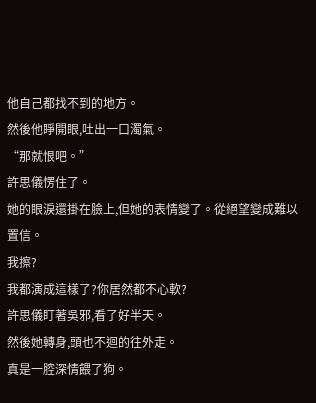他自己都找不到的地方。
然後他睜開眼,吐出一口濁氣。
“那就恨吧。”
許思儀愣住了。
她的眼淚還掛在臉上,但她的表情變了。從絕望變成難以置信。
我擦?
我都演成這樣了?你居然都不心軟?
許思儀盯著吳邪,看了好半天。
然後她轉身,頭也不迴的往外走。
真是一腔深情餵了狗。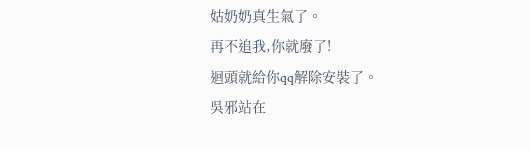姑奶奶真生氣了。
再不追我,你就廢了!
迴頭就給你qq解除安裝了。
吳邪站在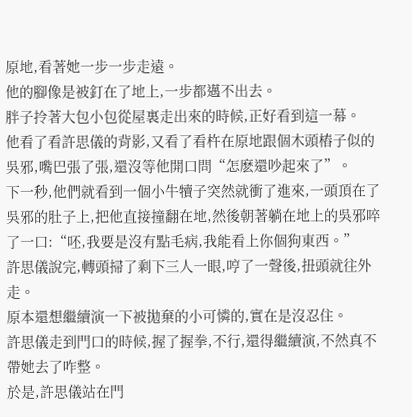原地,看著她一步一步走遠。
他的腳像是被釘在了地上,一步都邁不出去。
胖子拎著大包小包從屋裏走出來的時候,正好看到這一幕。
他看了看許思儀的背影,又看了看杵在原地跟個木頭樁子似的吳邪,嘴巴張了張,還沒等他開口問“怎麽還吵起來了”。
下一秒,他們就看到一個小牛犢子突然就衝了進來,一頭頂在了吳邪的肚子上,把他直接撞翻在地,然後朝著躺在地上的吳邪啐了一口:“呸,我要是沒有點毛病,我能看上你個狗東西。”
許思儀說完,轉頭掃了剩下三人一眼,哼了一聲後,扭頭就往外走。
原本還想繼續演一下被拋棄的小可憐的,實在是沒忍住。
許思儀走到門口的時候,握了握拳,不行,還得繼續演,不然真不帶她去了咋整。
於是,許思儀站在門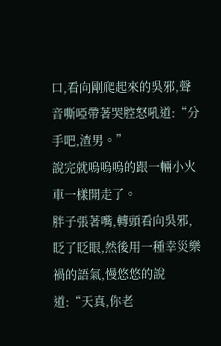口,看向剛爬起來的吳邪,聲音嘶啞帶著哭腔怒吼道:“分手吧,渣男。”
說完就嗚嗚嗚的跟一輛小火車一樣開走了。
胖子張著嘴,轉頭看向吳邪,眨了眨眼,然後用一種幸災樂禍的語氣,慢悠悠的說道:“天真,你老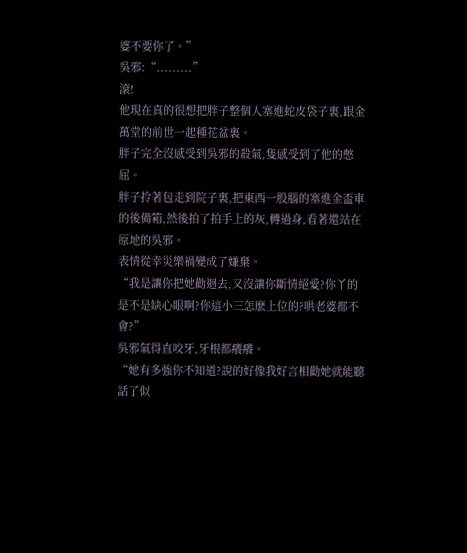婆不要你了。”
吳邪:“.........”
滾!
他現在真的很想把胖子整個人塞進蛇皮袋子裏,跟金萬堂的前世一起種花盆裏。
胖子完全沒感受到吳邪的殺氣,隻感受到了他的憋屈。
胖子拎著包走到院子裏,把東西一股腦的塞進金盃車的後備箱,然後拍了拍手上的灰,轉過身,看著還站在原地的吳邪。
表情從幸災樂禍變成了嫌棄。
“我是讓你把她勸迴去,又沒讓你斷情絕愛?你丫的是不是缺心眼啊?你這小三怎麽上位的?哄老婆都不會?”
吳邪氣得直咬牙,牙根都癢癢。
“她有多強你不知道?說的好像我好言相勸她就能聽話了似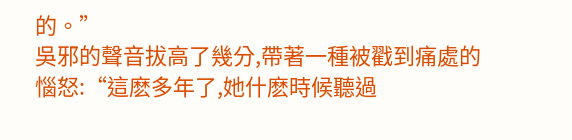的。”
吳邪的聲音拔高了幾分,帶著一種被戳到痛處的惱怒:“這麽多年了,她什麽時候聽過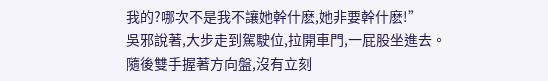我的?哪次不是我不讓她幹什麽,她非要幹什麽!”
吳邪說著,大步走到駕駛位,拉開車門,一屁股坐進去。
隨後雙手握著方向盤,沒有立刻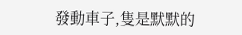發動車子,隻是默默的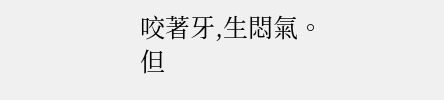咬著牙,生悶氣。
但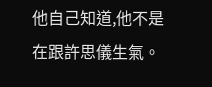他自己知道,他不是在跟許思儀生氣。